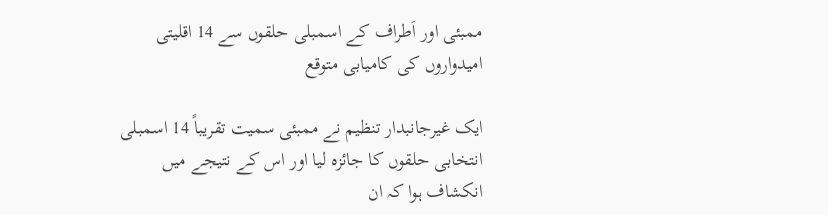ممبئی اور اَطراف کے اسمبلی حلقوں سے 14 اقلیتی امیدواروں کی کامیابی متوقع

ایک غیرجانبدار تنظیم نے ممبئی سمیت تقریباً 14 اسمبلی انتخابی حلقوں کا جائزہ لیا اور اس کے نتیجے میں انکشاف ہوا کہ ان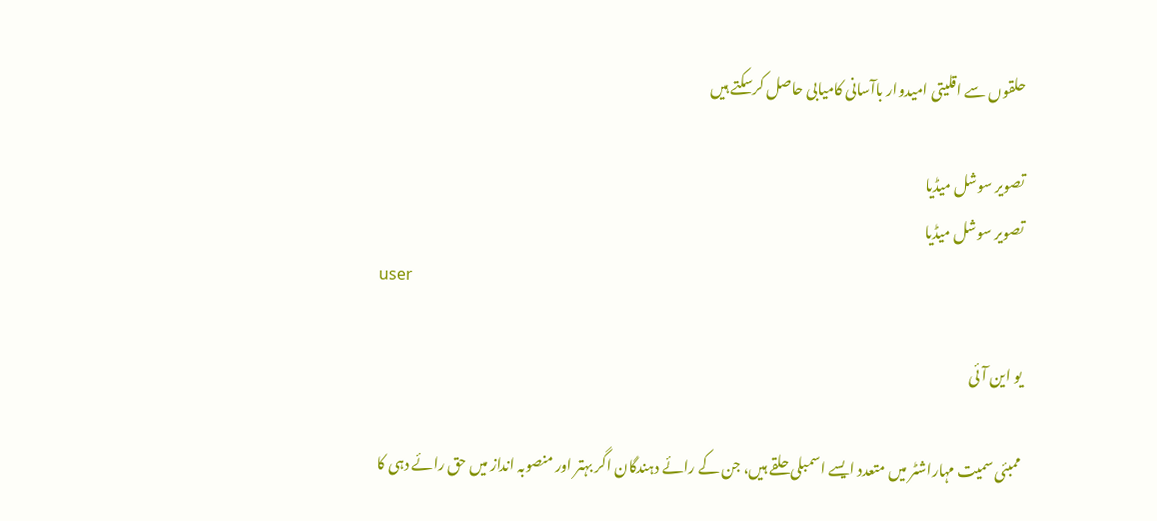حلقوں سے اقلیتی امیدوار باآسانی کامیابی حاصل کرسکتے ہیں

تصویر سوشل میڈیا
تصویر سوشل میڈیا
user

یو این آئی

ممبئی سمیت مہاراشٹر میں متعدد ایسے اسمبلی حلقے ہیں، جن کے رائے دہندگان اگر بہتر اور منصوبہ انداز میں حق رائے دہی کا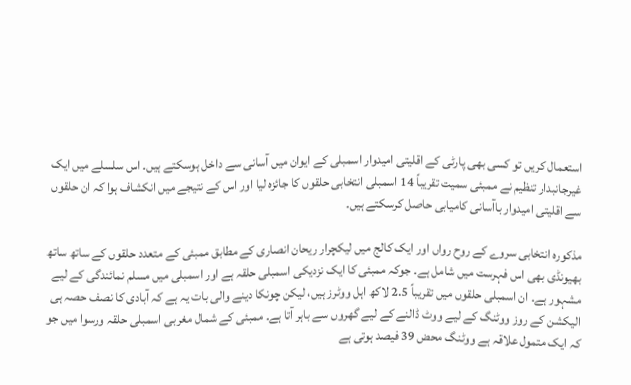استعمال کریں تو کسی بھی پارٹی کے اقلیتی امیدوار اسمبلی کے ایوان میں آسانی سے داخل ہوسکتے ہیں۔ اس سلسلے میں ایک غیرجانبدار تنظیم نے ممبئی سمیت تقریباً 14 اسمبلی انتخابی حلقوں کا جائزہ لیا اور اس کے نتیجے میں انکشاف ہوا کہ ان حلقوں سے اقلیتی امیدوار باآسانی کامیابی حاصل کرسکتے ہیں۔

مذکورہ انتخابی سروے کے روح رواں اور ایک کالج میں لیکچرار ریحان انصاری کے مطابق ممبئی کے متعدد حلقوں کے ساتھ ساتھ بھیونڈی بھی اس فہرست میں شامل ہے۔ جوکہ ممبئی کا ایک نزدیکی اسمبلی حلقہ ہے اور اسمبلی میں مسلم نمائندگی کے لیے مشہور ہے۔ ان اسمبلی حلقوں میں تقریباً 2.5 لاکھ اہل ووٹرز ہیں، لیکن چونکا دینے والی بات یہ ہے کہ آبادی کا نصف حصہ ہی الیکشن کے روز ووٹنگ کے لیے ووٹ ڈالنے کے لیے گھروں سے باہر آتا ہے۔ ممبئی کے شمال مغربی اسمبلی حلقہ ورسوا میں جو کہ ایک متمول علاقہ ہے ووٹنگ محض 39 فیصد ہوتی ہے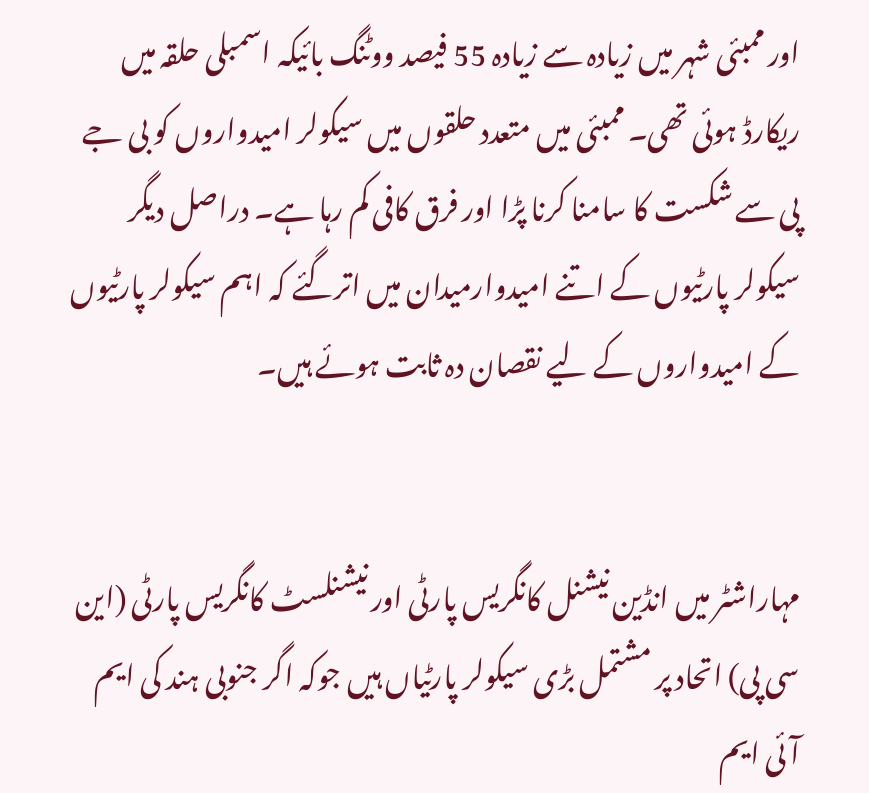اور ممبئی شہر میں زیادہ سے زیادہ 55 فیصد ووٹنگ بائیکہ اسمبلی حلقہ میں ریکارڈ ہوئی تھی۔ ممبئی میں متعدد حلقوں میں سیکولر امیدواروں کو بی جے پی سے شکست کا سامنا کرنا پڑا اور فرق کافی کم رہا ہے۔ دراصل دیگر سیکولر پارٹیوں کے اتنے امیدوارمیدان میں اترگئے کہ اہم سیکولر پارٹیوں کے امیدواروں کے لیے نقصان دہ ثابت ہوئے ہیں۔


مہاراشٹر میں انڈین نیشنل کانگریس پارٹی اور نیشنلسٹ کانگریس پارٹی (این سی پی) اتحاد پر مشتمل بڑی سیکولر پارٹیاں ہیں جوکہ اگر جنوبی ہند کی ایم آئی ایم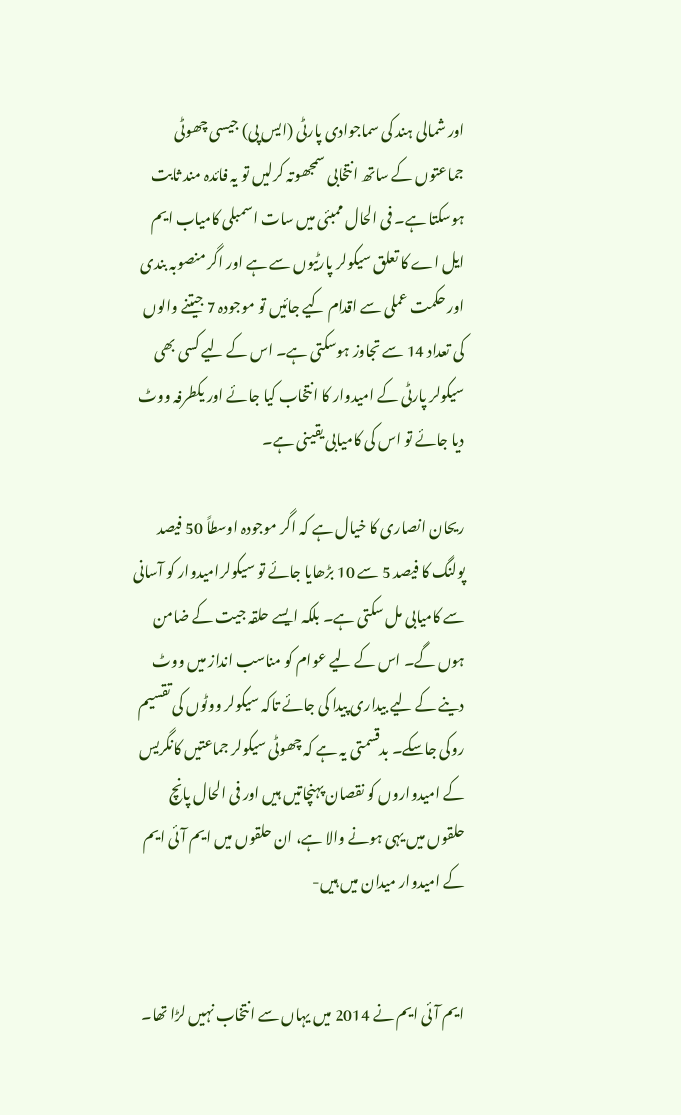اور شمالی ہند کی سماجوادی پارٹی (ایس پی) جیسی چھوٹی جماعتوں کے ساتھ انتخابی سمجھوتہ کرلیں تو یہ فائدہ مند ثابت ہوسکتا ہے۔ فی الحال ممبئی میں سات اسمبلی کامیاب ایم ایل اے کا تعلق سیکولر پارٹیوں سے ہے اور اگر منصوبہ بندی اور حکمت عملی سے اقدام کیے جائیں تو موجودہ 7 جیتنے والوں کی تعداد 14 سے تجاوز ہوسکتی ہے۔ اس کے لیے کسی بھی سیکولر پارٹی کے امیدوار کا انتخاب کیا جائے اور یکطرفہ ووٹ دیا جائے تو اس کی کامیابی یقینی ہے۔

ریحان انصاری کا خیال ہے کہ اگر موجودہ اوسطاً 50 فیصد پولنگ کا فیصد 5 سے 10 بڑھایا جائے تو سیکولرامیدوار کو آسانی سے کامیابی مل سکتی ہے۔ بلکہ ایسے حلقہ جیت کے ضامن ہوں گے۔ اس کے لیے عوام کو مناسب انداز میں ووٹ دینے کے لیے بیداری پیدا کی جائے تاکہ سیکولر ووٹوں کی تقسیم روکی جاسکے۔ بدقسمتی یہ ہے کہ چھوٹی سیکولر جماعتیں کانگریس کے امیدواروں کو نقصان پہنچاتیں ہیں اور فی الحال پانچ حلقوں میں یہی ہونے والا ہے، ان حلقوں میں ایم آئی ایم کے امیدوار میدان میں ہیں-


ایم آئی ایم نے 2014 میں یہاں سے انتخاب نہیں لڑا تھا۔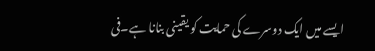ایسے میں ایک دوسرے کی حمایت کو یقینی بنانا ہے۔فی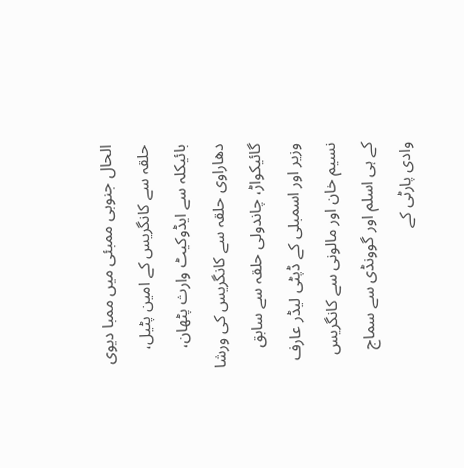الحال جنوبی ممبئی میں ممبا دیوی حلقہ سے کانگریس کے امین پٹیل، بائیکلہ سے ایڈوکیٹ وارث پٹھان، دھاراوی حلقہ سے کانگریس کی ورشا گائیکواڑ، چاندولی حلقہ سے سابق وزیر اور اسمبلی کے ڈپٹی لیڈر عارف نسیم خان اور مالونی سے کانگریس کے ہی اسلم اور گوونڈی سے سماج وادی پارٹی کے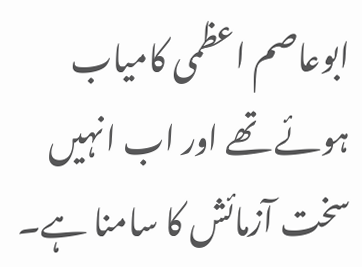ابوعاصم اعظمی کامیاب ہوئے تھے اور اب انہیں سخت آزمائش کا سامنا ہے۔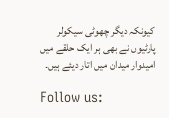کیونکہ دیگر چھوٹی سیکولر پارٹیوں نے بھی ہر ایک حلقے میں امیدوار میدان میں اتار دیئے ہیں۔

Follow us: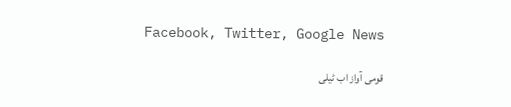Facebook, Twitter, Google News

قومی آواز اب ٹیلی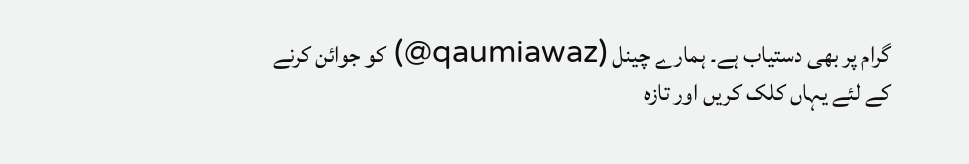گرام پر بھی دستیاب ہے۔ ہمارے چینل (qaumiawaz@) کو جوائن کرنے کے لئے یہاں کلک کریں اور تازہ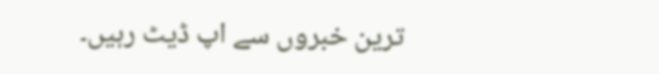ترین خبروں سے اپ ڈیٹ رہیں۔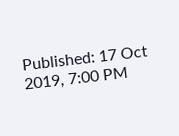Published: 17 Oct 2019, 7:00 PM